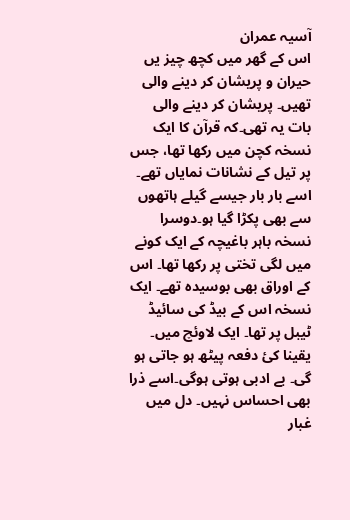آسیہ عمران
اس کے گھر میں کچھ چیز یں حیران و پریشان کر دینے والی تھیں۔ پریشان کر دینے والی بات یہ تھی۔کہ قرآن کا ایک نسخہ کچن میں رکھا تھا، جس پر تیل کے نشانات نمایاں تھے۔ اسے بار بار جیسے گیلے ہاتھوں سے بھی پکڑا گیا ہو۔دوسرا نسخہ باہر باغیچہ کے ایک کونے میں لگی تختی پر رکھا تھا۔ اس کے اوراق بھی بوسیدہ تھے۔ ایک نسخہ اس کے بیڈ کی سائیڈ ٹیبل پر تھا۔ ایک لاوئچ میں۔ یقینا کئ دفعہ پیٹھ ہو جاتی ہو گی۔ بے ادبی ہوتی ہوگی۔اسے ذرا بھی احساس نہیں۔ دل میں غبار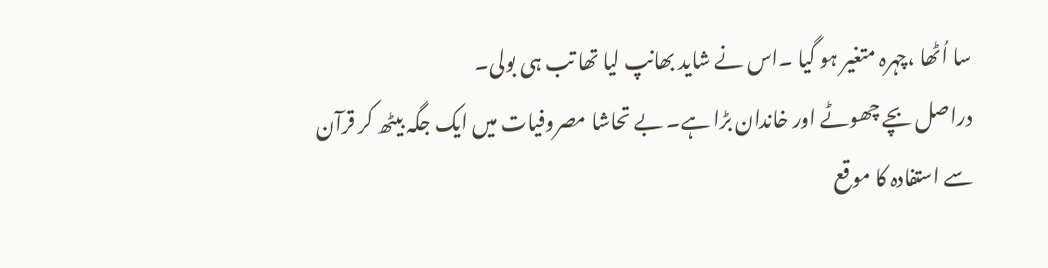سا اُٹھا ،چہرہ متغیر ہو گیا ۔اس نے شاید بھانپ لیا تھا تب ہی بولی۔
دراصل بچے چھوٹے اور خاندان بڑا ہے۔ بے تحاشا مصروفیات میں ایک جگہ بیٹھ کر قرآن سے استفادہ کا موقع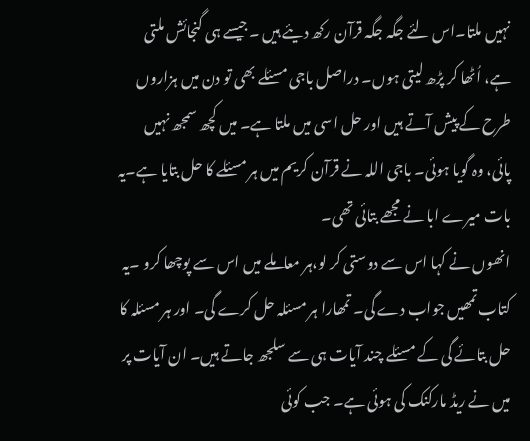نہیں ملتا۔اس لئے جگہ جگہ قرآن رکھ دیئے ہیں ۔جیسے ہی گنجائش ملتی ہے، اُٹھا کر پڑھ لیتی ہوں۔ دراصل باجی مسئلے بھی تو دن میں ہزاروں طرح کے پیش آتے ہیں اور حل اسی میں ملتا ہے۔ میں کچھ سمجھ نہیں پائی، وہ گویا ہوئی۔ باجی اللہ نے قرآن کریم میں ہر مسئلے کا حل بتایا ہے۔یہ بات میرے ابا نے مجھے بتائی تھی۔
انھوں نے کہا اس سے دوستی کر لو،ہر معاملے میں اس سے پوچھا کرو ۔یہ کتاب تمھیں جواب دے گی۔ تمھارا ہر مسئلہ حل کرے گی۔ اور ہر مسئلہ کا حل بتائے گی کے مسئلے چند آیات ہی سے سلجھ جاتے ہیں۔ ان آیات پر میں نے ریڈ مارکنک کی ہوئی ہے۔ جب کوئی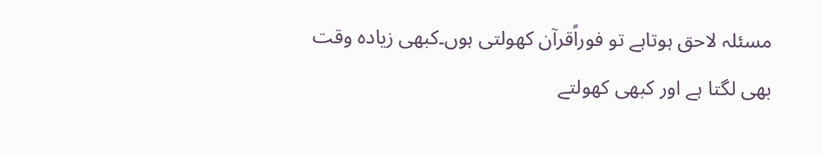مسئلہ لاحق ہوتاہے تو فوراًقرآن کھولتی ہوں۔کبھی زیادہ وقت بھی لگتا ہے اور کبھی کھولتے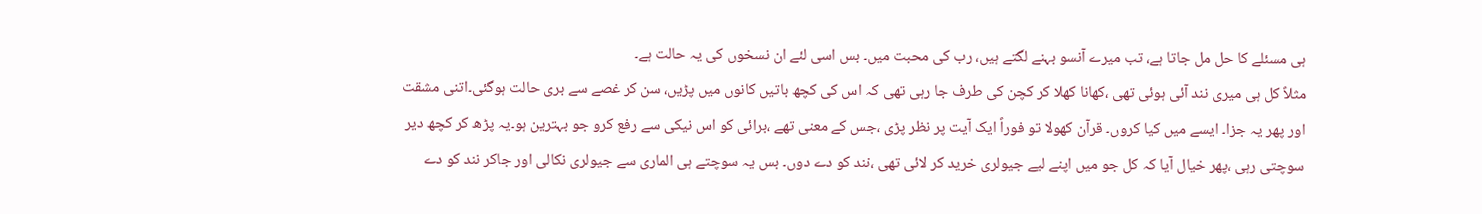ہی مسئلے کا حل مل جاتا ہے، تب میرے آنسو بہنے لگتے ہیں، رب کی محبت میں۔ بس اسی لئے ان نسخوں کی یہ حالت ہے۔
مثلاً کل ہی میری نند آئی ہوئی تھی ،کھانا کھلا کر کچن کی طرف جا رہی تھی کہ اس کی کچھ باتیں کانوں میں پڑیں، سن کر غصے سے بری حالت ہوگئی۔اتنی مشقت اور پھر یہ جزا۔ ایسے میں کیا کروں۔ قرآن کھولا تو فوراً ایک آیت پر نظر پڑی ،جس کے معنی تھے ،برائی کو اس نیکی سے رفع کرو جو بہترین ہو۔یہ پڑھ کر کچھ دیر سوچتی رہی ،پھر خیال آیا کہ کل جو میں اپنے لیے جیولری خرید کر لائی تھی ،نند کو دے دوں۔ بس یہ سوچتے ہی الماری سے جیولری نکالی اور جاکر نند کو دے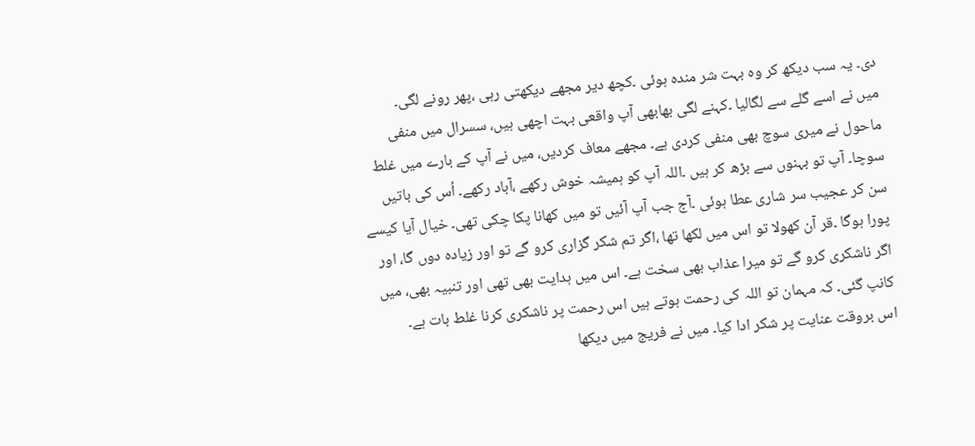دی۔ یہ سب دیکھ کر وہ بہت شر مندہ ہوئی ۔کچھ دیر مجھے دیکھتی رہی ،پھر رونے لگی۔
میں نے اسے گلے سے لگالیا ۔کہنے لگی بھابھی آپ واقعی بہت اچھی ہیں، سسرال میں منفی ماحول نے میری سوچ بھی منفی کردی ہے۔ مجھے معاف کردیں، میں نے آپ کے بارے میں غلط سوچا۔ آپ تو بہنوں سے بڑھ کر ہیں ۔اللہ آپ کو ہمیشہ خوش رکھے ،آباد رکھے۔ اُس کی باتیں سن کر عجیب سر شاری عطا ہوئی ۔آج جب آپ آئیں تو میں کھانا پکا چکی تھی۔ خیال آیا کیسے پورا ہوگا ۔قر آن کھولا تو اس میں لکھا تھا ،اگر تم شکر گزاری کرو گے تو اور زیادہ دوں گا، اور اگر ناشکری کرو گے تو میرا عذاب بھی سخت ہے۔ اس میں ہدایت بھی تھی اور تنبیہ بھی، میں کانپ گئی۔ کہ مہمان تو اللہ کی رحمت ہوتے ہیں اس رحمت پر ناشکری کرنا غلط بات ہے۔
اس بروقت عنایت پر شکر ادا کیا۔ میں نے فریج میں دیکھا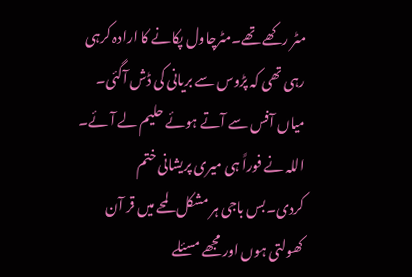مٹر رکھے تھے۔مٹرچاول پکانے کا ارادہ کرہی رہی تھی کہ پڑوس سے بریانی کی ڈش آگئی۔ میاں آفس سے آتے ہوئے حلیم لے آئے۔ اللہ نے فوراً ہی میری پریشانی ختم کردی۔بس باجی ہر مشکل لمحے میں قر آن کھولتی ہوں اور مجھے مسئلے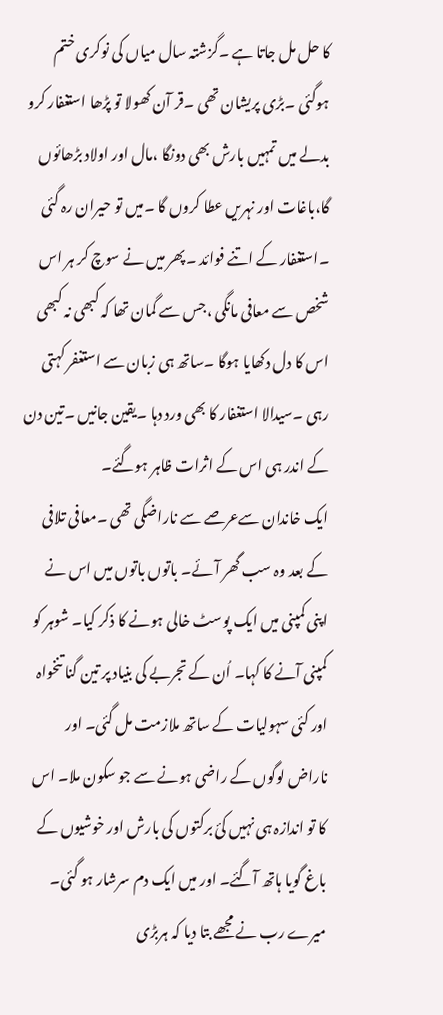کا حل مل جاتا ہے ۔گزشتہ سال میاں کی نوکری ختم ہوگئی ۔بڑی پریشان تھی ۔قر آن کھولا تو پڑھا استغفار کرو بدلے میں تمہیں بارش بھی دونگا ،مال اور اولاد بڑھائوں گا،باغات اور نہریں عطا کروں گا ۔میں تو حیران رہ گئی ۔استغفار کے اتنے فوائد ۔پھر میں نے سوچ کر ہر اس شخص سے معافی مانگی ،جس سے گمان تھا کہ کبھی نہ کبھی اس کا دل دکھایا ہوگا ۔ساتھ ہی زبان سے استغفر کہتی رہی ۔سیدالا استغفار کا بھی ورد دہا ۔یقین جانیں ۔تین دن کے اندر ہی اس کے اثرات ظاہر ہوگئے۔
ایک خاندان سےعرصے سے ناراضگی تھی ۔معافی تلافی کے بعد وہ سب گھر آئے۔ باتوں باتوں میں اس نے اپنی کمپنی میں ایک پوسٹ خالی ہونے کا ذکر کیا۔ شوہر کو کمپنی آنے کا کہا۔ اُن کے تجربے کی بنیاد پر تین گنا تنخواہ اور کئی سہولیات کے ساتھ ملازمت مل گئی۔ اور ناراض لوگوں کے راضی ہونے سے جو سکون ملا۔ اس کا تو اندازہ ہی نہیں کئ برکتوں کی بارش اور خوشیوں کے باغ گویا ہاتھ آگئے۔ اور میں ایک دم سرشار ہو گئی۔ میرے رب نے مجھے بتا دیا کہ ہربڑی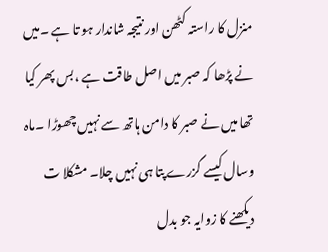منزل کا راستہ کٹھن اور نتیجہ شاندار ہو تا ہے ۔میں نے پڑھا کہ صبر میں اصل طاقت ہے ،بس پھر کیا تھا میں نے صبر کا دامن ہاتھ سے نہیں چھوڑا ۔ماہ وسال کیسے گزرے پتا ہی نہیں چلا۔ مشکلا ت دیکھنے کا زوایہ جو بدل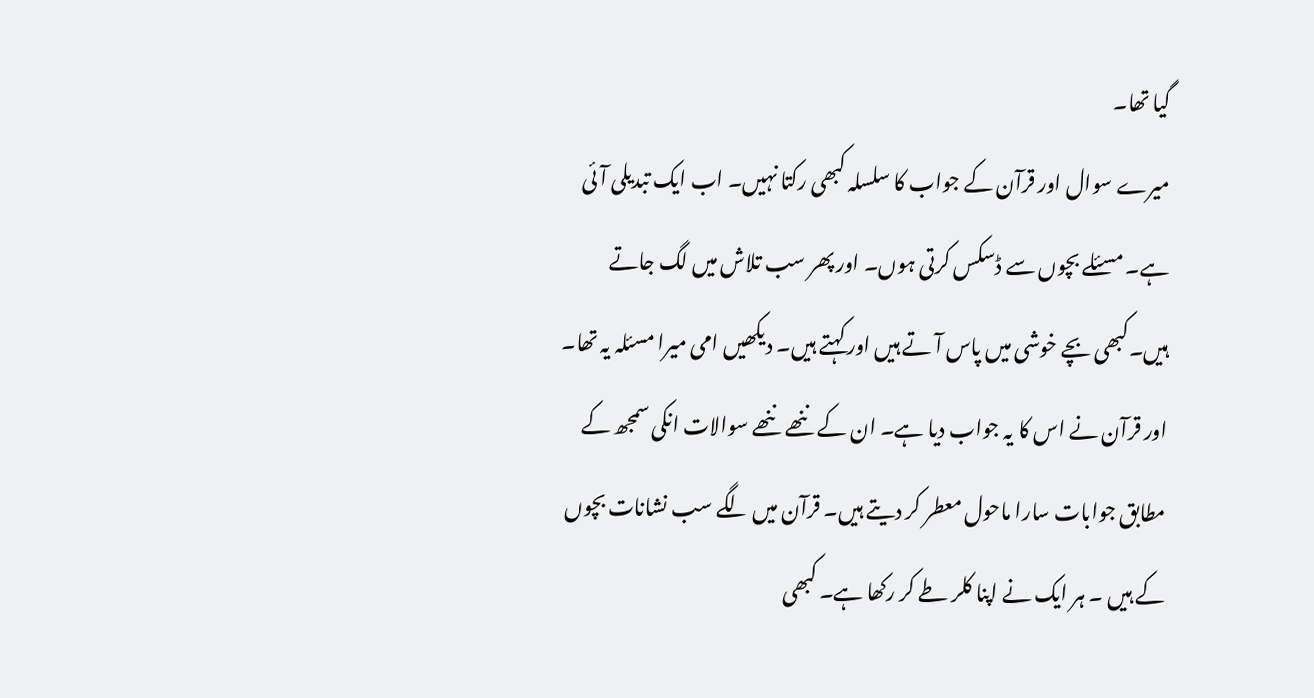گیا تھا۔
میرے سوال اور قرآن کے جواب کا سلسلہ کبھی رکتا نہیں۔ اب ایک تبدیلی آئی ہے۔ مسئلے بچوں سے ڈسکس کرتی ہوں۔ اور پھر سب تلاش میں لگ جاتے ہیں۔کبھی بچے خوشی میں پاس آ تے ہیں اور کہتے ہیں۔ دیکھیں امی میرا مسئلہ یہ تھا۔ اور قرآن نے اس کا یہ جواب دیا ہے۔ ان کے ننھے ننھے سوالات انکی سمجھ کے مطابق جوابات سارا ماحول معطر کر دیتے ہیں۔ قرآن میں لگے سب نشانات بچوں کے ہیں ۔ ہر ایک نے اپنا کلر طے کر رکھا ہے۔ کبھی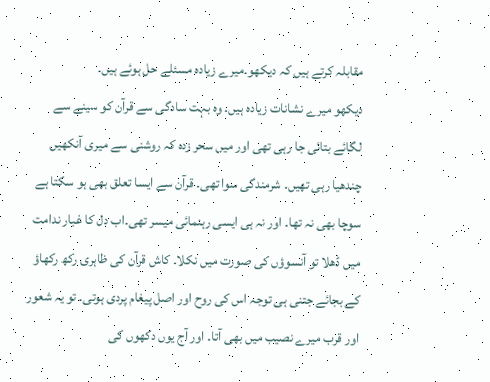مقابلہ کرتے ہیں کہ دیکھو۔میرے زیادہ مسئلے حل ہوئے ہیں۔
دیکھو میرے نشانات زیادہ ہیں۔ وہ بہت سادگی سے قرآن کو سینے سے لگائے بتائی جا رہی تھی اور میں سحر زدہ کہ روشنی سے میری آنکھیں چندھیا رہی تھیں۔ شرمندگی سوا تھی۔ قرآن سے ایسا تعلق بھی ہو سکتا ہے سوچا بھی نہ تھا۔ اور نہ ہی ایسی رہنمائی میسر تھی۔اب دل کا غبار ندامت میں ڈھلا تو آنسوؤں کی صورت میں نکلا۔ کاش قرآن کی ظاہری رکھ رکھاؤ کے بجائے جتنی ہی توجہ اس کی روح اور اصل پیغام پردی ہوتی۔ تو یہ شعور اور قرب میرے نصیب میں بھی آتا۔ اور آج یوں دکھوں کی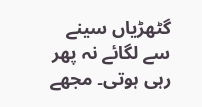گٹھڑیاں سینے سے لگائے نہ پھر رہی ہوتی۔ مجھے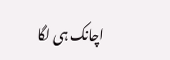اچانک ہی لگا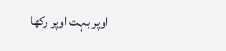اوپر بہت اوپر رکھا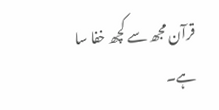قرآن مجھ سے کچھ خفا سا ہے۔